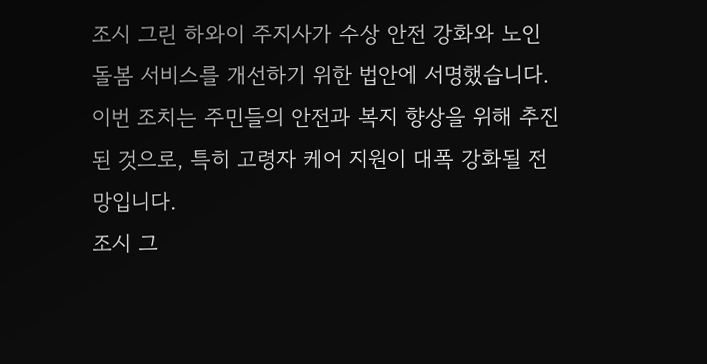조시 그린 하와이 주지사가 수상 안전 강화와 노인 돌봄 서비스를 개선하기 위한 법안에 서명했습니다. 이번 조치는 주민들의 안전과 복지 향상을 위해 추진된 것으로, 특히 고령자 케어 지원이 대폭 강화될 전망입니다.
조시 그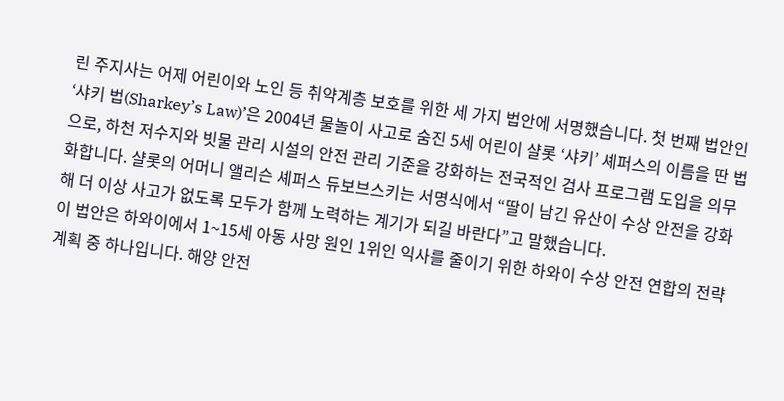린 주지사는 어제 어린이와 노인 등 취약계층 보호를 위한 세 가지 법안에 서명했습니다. 첫 번째 법안인 ‘샤키 법(Sharkey’s Law)’은 2004년 물놀이 사고로 숨진 5세 어린이 샬롯 ‘샤키’ 셰퍼스의 이름을 딴 법으로, 하천 저수지와 빗물 관리 시설의 안전 관리 기준을 강화하는 전국적인 검사 프로그램 도입을 의무화합니다. 샬롯의 어머니 앨리슨 셰퍼스 듀보브스키는 서명식에서 “딸이 남긴 유산이 수상 안전을 강화해 더 이상 사고가 없도록 모두가 함께 노력하는 계기가 되길 바란다”고 말했습니다.
이 법안은 하와이에서 1~15세 아동 사망 원인 1위인 익사를 줄이기 위한 하와이 수상 안전 연합의 전략 계획 중 하나입니다. 해양 안전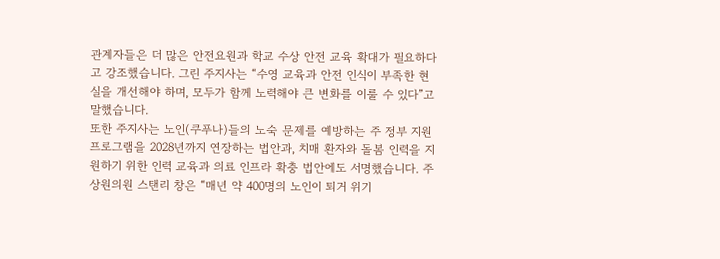관계자들은 더 많은 안전요원과 학교 수상 안전 교육 확대가 필요하다고 강조했습니다. 그린 주지사는 “수영 교육과 안전 인식이 부족한 현실을 개선해야 하며, 모두가 함께 노력해야 큰 변화를 이룰 수 있다”고 말했습니다.
또한 주지사는 노인(쿠푸나)들의 노숙 문제를 예방하는 주 정부 지원 프로그램을 2028년까지 연장하는 법안과, 치매 환자와 돌봄 인력을 지원하기 위한 인력 교육과 의료 인프라 확충 법안에도 서명했습니다. 주 상원의원 스탠리 창은 “매년 약 400명의 노인이 퇴거 위기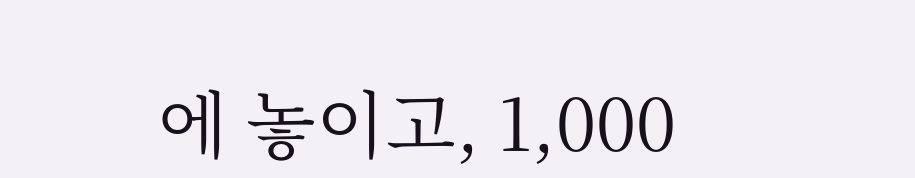에 놓이고, 1,000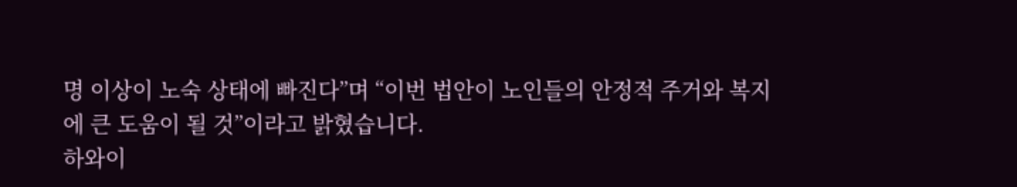명 이상이 노숙 상태에 빠진다”며 “이번 법안이 노인들의 안정적 주거와 복지에 큰 도움이 될 것”이라고 밝혔습니다.
하와이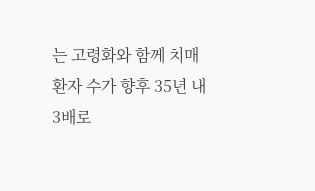는 고령화와 함께 치매 환자 수가 향후 35년 내 3배로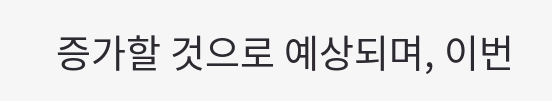증가할 것으로 예상되며, 이번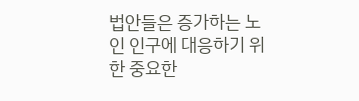법안들은 증가하는 노인 인구에 대응하기 위한 중요한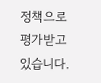정책으로 평가받고 있습니다.